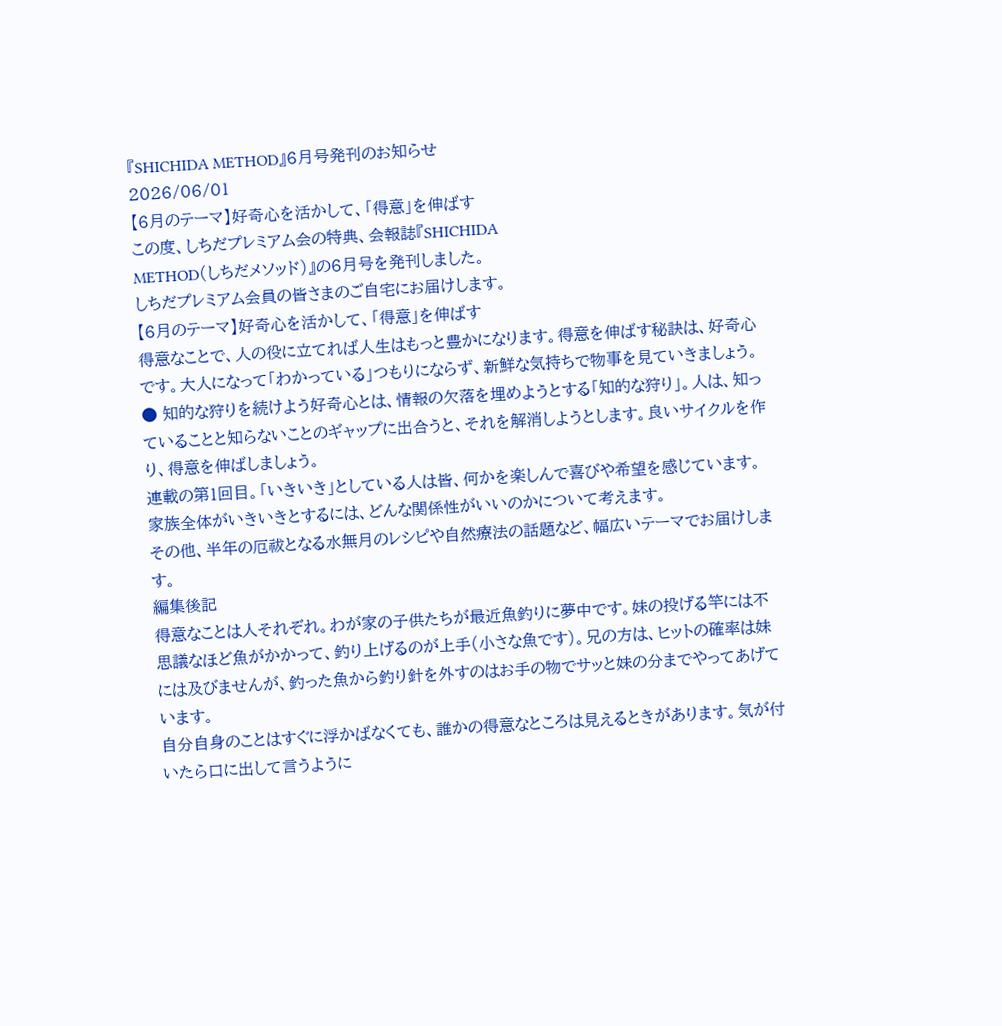『SHICHIDA METHOD』6月号発刊のお知らせ
2026/06/01
【6月のテーマ】好奇心を活かして、「得意」を伸ばす
この度、しちだプレミアム会の特典、会報誌『SHICHIDA
METHOD(しちだメソッド)』の6月号を発刊しました。
しちだプレミアム会員の皆さまのご自宅にお届けします。
【6月のテーマ】好奇心を活かして、「得意」を伸ばす
得意なことで、人の役に立てれば人生はもっと豊かになります。得意を伸ばす秘訣は、好奇心です。大人になって「わかっている」つもりにならず、新鮮な気持ちで物事を見ていきましょう。
● 知的な狩りを続けよう好奇心とは、情報の欠落を埋めようとする「知的な狩り」。人は、知っていることと知らないことのギャップに出合うと、それを解消しようとします。良いサイクルを作り、得意を伸ばしましょう。
連載の第1回目。「いきいき」としている人は皆、何かを楽しんで喜びや希望を感じています。家族全体がいきいきとするには、どんな関係性がいいのかについて考えます。
その他、半年の厄祓となる水無月のレシピや自然療法の話題など、幅広いテーマでお届けします。
編集後記
得意なことは人それぞれ。わが家の子供たちが最近魚釣りに夢中です。妹の投げる竿には不思議なほど魚がかかって、釣り上げるのが上手(小さな魚です)。兄の方は、ヒットの確率は妹には及びませんが、釣った魚から釣り針を外すのはお手の物でサッと妹の分までやってあげています。
自分自身のことはすぐに浮かばなくても、誰かの得意なところは見えるときがあります。気が付いたら口に出して言うように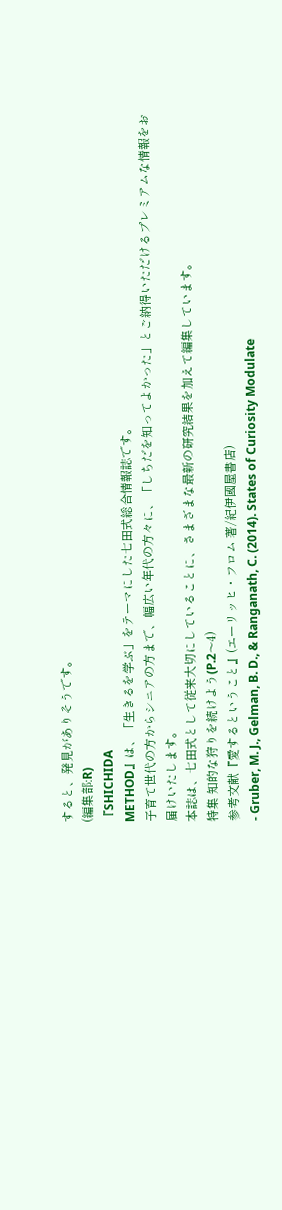すると、発見がありそうです。
(編集部:R)
『SHICHIDA
METHOD』は、「生きるを学ぶ」をテーマにした七田式総合情報誌です。
子育て世代の方からシニアの方まで、幅広い年代の方々に、「しちだを知ってよかった」とご納得いただけるプレミアムな情報をお届けいたします。
本誌は、七田式として従来大切にしていることに、さまざまな最新の研究結果を加えて編集しています。
特集 知的な狩りを続けよう(P.2〜4)
参考文献『愛するということ』(エーリッヒ・フロム 著/紀伊國屋書店)
- Gruber, M. J., Gelman, B. D., & Ranganath, C. (2014). States of Curiosity Modulate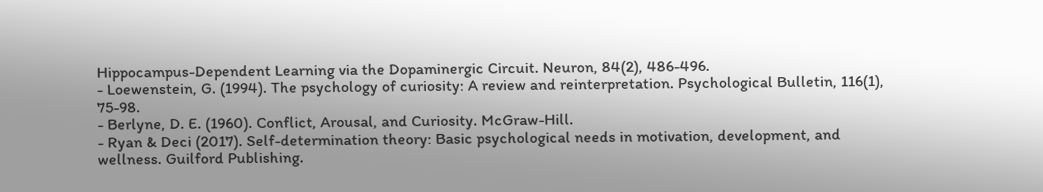Hippocampus-Dependent Learning via the Dopaminergic Circuit. Neuron, 84(2), 486-496.
- Loewenstein, G. (1994). The psychology of curiosity: A review and reinterpretation. Psychological Bulletin, 116(1), 75-98.
- Berlyne, D. E. (1960). Conflict, Arousal, and Curiosity. McGraw-Hill.
- Ryan & Deci (2017). Self-determination theory: Basic psychological needs in motivation, development, and wellness. Guilford Publishing.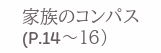家族のコンパス (P.14〜16)